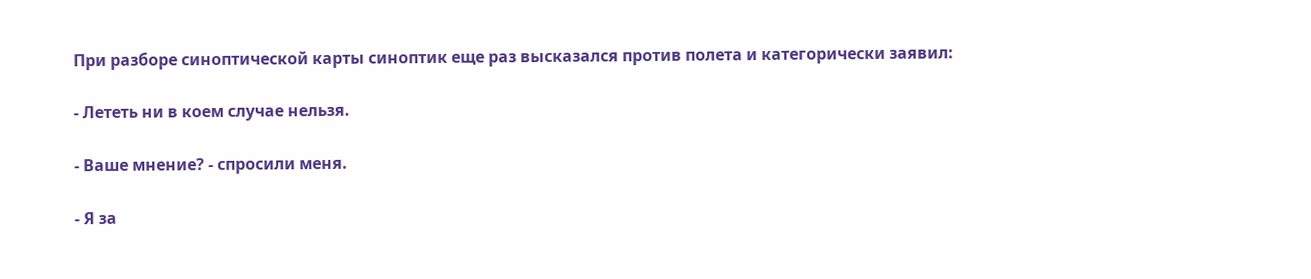При разборе синоптической карты синоптик еще раз высказался против полета и категорически заявил:

- Лететь ни в коем случае нельзя.

- Ваше мнение? - спросили меня.

- Я за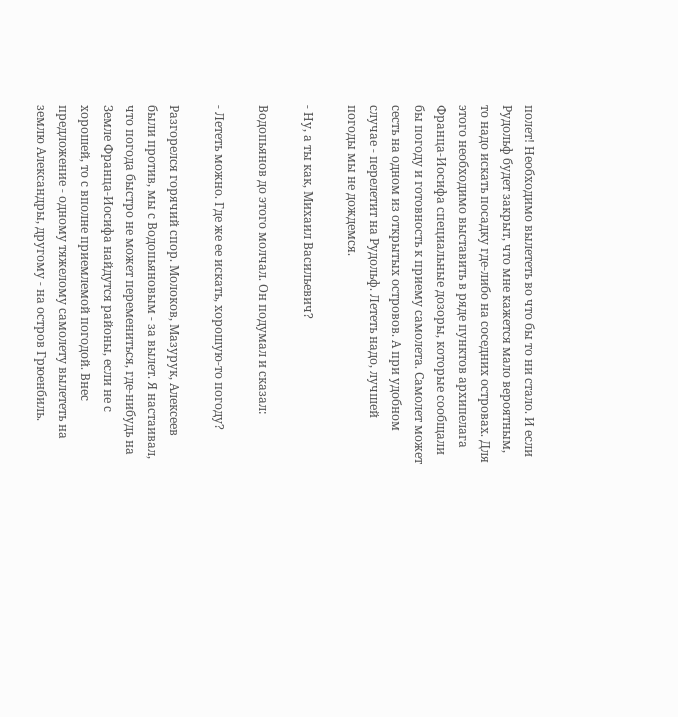полет! Необходимо вылететь во что бы то ни стало. И если Рудольф будет закрыт, что мне кажется мало вероятным, то надо искать посадку где-либо на соседних островах. Для этого необходимо выставить в ряде пунктов архипелага Франца-Иосифа специальные дозоры, которые сообщали бы погоду и готовность к приему самолета. Самолет может сесть на одном из открытых островов. А при удобном случае - перелетит на Рудольф. Лететь надо, лучшей погоды мы не дождемся.

- Ну, а ты как, Михаил Васильевич?

Водопьянов до этого молчал. Он подумал и сказал:

- Лететь можно. Где же ее искать, хорошую-то погоду?

Разгорелся горячий спор. Молоков, Мазурук, Алексеев были против, мы с Водопьяновым - за вылет. Я настаивал, что погода быстро не может перемениться, где-нибудь на Земле Франца-Иосифа найдутся районы, если не с хорошей, то с вполне приемлемой погодой. Внес предложение - одному тяжелому самолету вылететь на землю Александры, другому - на остров Грюенбиль.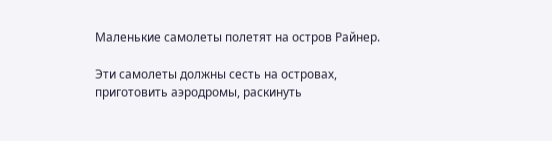Маленькие самолеты полетят на остров Райнер.

Эти самолеты должны сесть на островах, приготовить аэродромы, раскинуть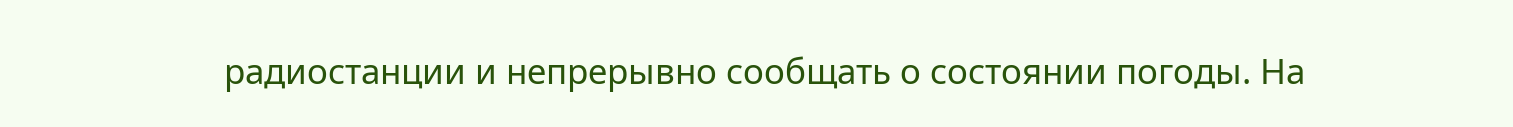радиостанции и непрерывно сообщать о состоянии погоды. На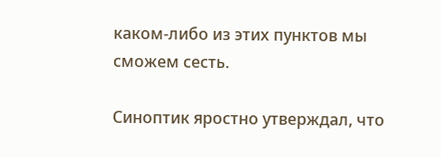каком-либо из этих пунктов мы сможем сесть.

Синоптик яростно утверждал, что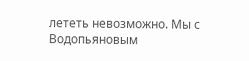лететь невозможно. Мы с Водопьяновым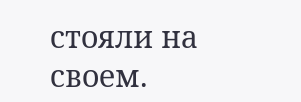стояли на своем.